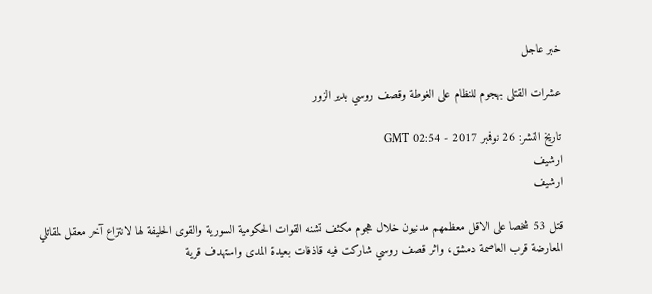خبر عاجل

عشرات القتلى بهجوم للنظام على الغوطة وقصف روسي بدير الزور

تاريخ النشر: 26 نوفمبر 2017 - 02:54 GMT
ارشيف
ارشيف

قتل 53 شخصا على الاقل معظمهم مدنيون خلال هجوم مكثف تشنه القوات الحكومية السورية والقوى الحليفة لها لانتزاع آخر معقل لمقاتلي المعارضة قرب العاصمة دمشق، واثر قصف روسي شاركت فيه قاذفات بعيدة المدى واستهدف قرية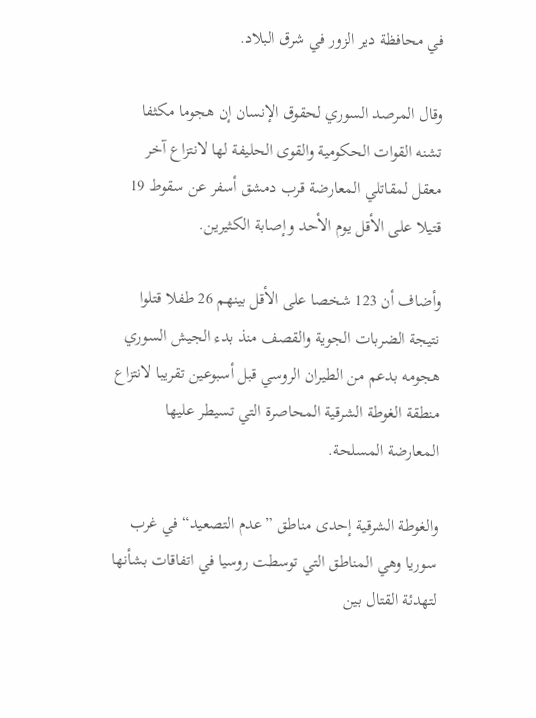في محافظة دير الزور في شرق البلاد.

وقال المرصد السوري لحقوق الإنسان إن هجوما مكثفا تشنه القوات الحكومية والقوى الحليفة لها لانتزاع آخر معقل لمقاتلي المعارضة قرب دمشق أسفر عن سقوط 19 قتيلا على الأقل يوم الأحد وإصابة الكثيرين.

وأضاف أن 123 شخصا على الأقل بينهم 26 طفلا قتلوا نتيجة الضربات الجوية والقصف منذ بدء الجيش السوري هجومه بدعم من الطيران الروسي قبل أسبوعين تقريبا لانتزاع منطقة الغوطة الشرقية المحاصرة التي تسيطر عليها المعارضة المسلحة.

والغوطة الشرقية إحدى مناطق ”عدم التصعيد“ في غرب سوريا وهي المناطق التي توسطت روسيا في اتفاقات بشأنها لتهدئة القتال بين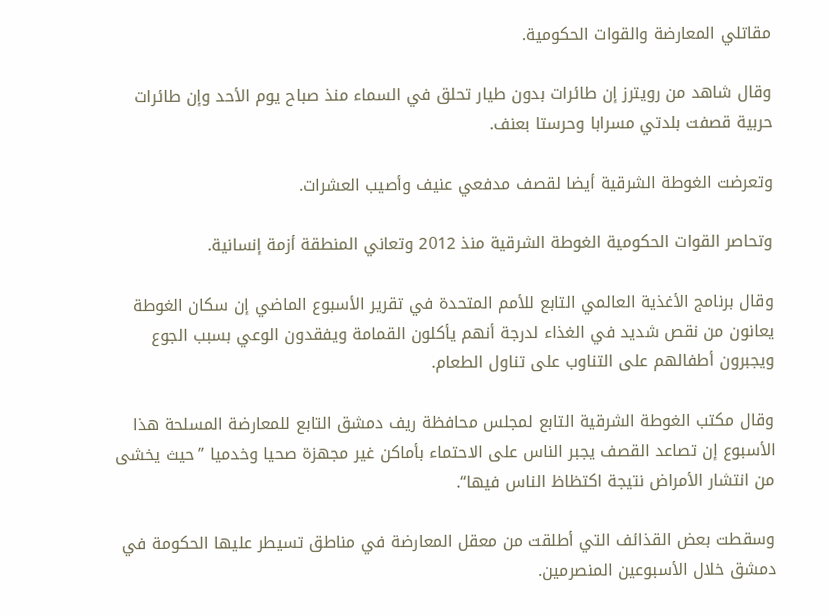مقاتلي المعارضة والقوات الحكومية.

وقال شاهد من رويترز إن طائرات بدون طيار تحلق في السماء منذ صباح يوم الأحد وإن طائرات حربية قصفت بلدتي مسرابا وحرستا بعنف.

وتعرضت الغوطة الشرقية أيضا لقصف مدفعي عنيف وأصيب العشرات.

وتحاصر القوات الحكومية الغوطة الشرقية منذ 2012 وتعاني المنطقة أزمة إنسانية.

وقال برنامج الأغذية العالمي التابع للأمم المتحدة في تقرير الأسبوع الماضي إن سكان الغوطة يعانون من نقص شديد في الغذاء لدرجة أنهم يأكلون القمامة ويفقدون الوعي بسبب الجوع ويجبرون أطفالهم على التناوب على تناول الطعام.

وقال مكتب الغوطة الشرقية التابع لمجلس محافظة ريف دمشق التابع للمعارضة المسلحة هذا الأسبوع إن تصاعد القصف يجبر الناس على الاحتماء بأماكن غير مجهزة صحيا وخدميا ”حيث يخشى من انتشار الأمراض نتيجة اكتظاظ الناس فيها“.

وسقطت بعض القذائف التي أطلقت من معقل المعارضة في مناطق تسيطر عليها الحكومة في دمشق خلال الأسبوعين المنصرمين.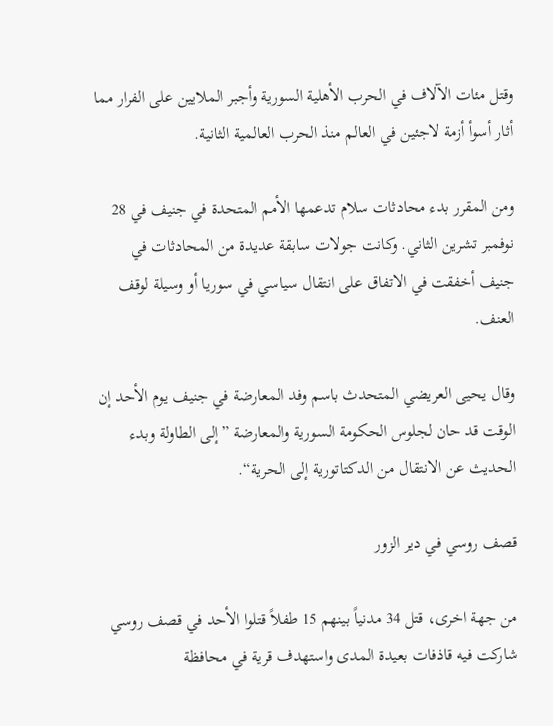وقتل مئات الآلاف في الحرب الأهلية السورية وأجبر الملايين على الفرار مما أثار أسوأ أزمة لاجئين في العالم منذ الحرب العالمية الثانية.

ومن المقرر بدء محادثات سلام تدعمها الأمم المتحدة في جنيف في 28 نوفمبر تشرين الثاني. وكانت جولات سابقة عديدة من المحادثات في جنيف أخفقت في الاتفاق على انتقال سياسي في سوريا أو وسيلة لوقف العنف.

وقال يحيى العريضي المتحدث باسم وفد المعارضة في جنيف يوم الأحد إن الوقت قد حان لجلوس الحكومة السورية والمعارضة ”إلى الطاولة وبدء الحديث عن الانتقال من الدكتاتورية إلى الحرية“.

قصف روسي في دير الزور

من جهة اخرى، قتل 34 مدنياً بينهم 15 طفلاً قتلوا الأحد في قصف روسي شاركت فيه قاذفات بعيدة المدى واستهدف قرية في محافظة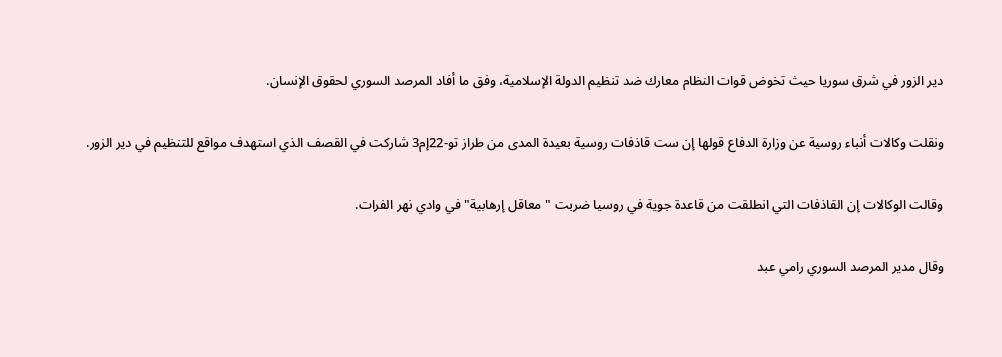دير الزور في شرق سوريا حيث تخوض قوات النظام معارك ضد تنظيم الدولة الإسلامية، وفق ما أفاد المرصد السوري لحقوق الإنسان.

ونقلت وكالات أنباء روسية عن وزارة الدفاع قولها إن ست قاذفات روسية بعيدة المدى من طراز تو-22إم3 شاركت في القصف الذي استهدف مواقع للتنظيم في دير الزور.

وقالت الوكالات إن القاذفات التي انطلقت من قاعدة جوية في روسيا ضربت "معاقل إرهابية" في وادي نهر الفرات.

وقال مدير المرصد السوري رامي عبد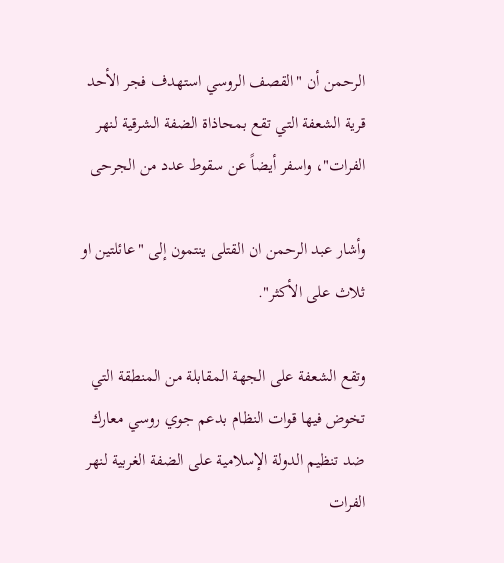الرحمن أن "القصف الروسي استهدف فجر الأحد قرية الشعفة التي تقع بمحاذاة الضفة الشرقية لنهر الفرات"، واسفر أيضاً عن سقوط عدد من الجرحى

وأشار عبد الرحمن ان القتلى ينتمون إلى "عائلتين او ثلاث على الأكثر".

وتقع الشعفة على الجهة المقابلة من المنطقة التي تخوض فيها قوات النظام بدعم جوي روسي معارك ضد تنظيم الدولة الإسلامية على الضفة الغربية لنهر الفرات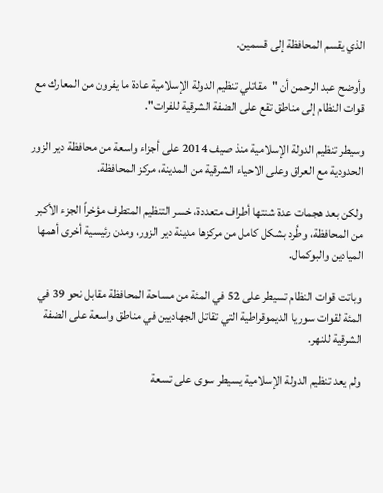الذي يقسم المحافظة إلى قسمين.

وأوضح عبد الرحمن أن "مقاتلي تنظيم الدولة الإسلامية عادة ما يفرون من المعارك مع قوات النظام إلى مناطق تقع على الضفة الشرقية للفرات".

وسيطر تنظيم الدولة الإسلامية منذ صيف 2014 على أجزاء واسعة من محافظة دير الزور الحدودية مع العراق وعلى الاحياء الشرقية من المدينة، مركز المحافظة.

ولكن بعد هجمات عدة شنتها أطراف متعددة، خسر التنظيم المتطرف مؤخراً الجزء الأكبر من المحافظة، وطُرد بشكل كامل من مركزها مدينة دير الزور، ومدن رئيسية أخرى أهمها الميادين والبوكمال.

وباتت قوات النظام تسيطر على 52 في المئة من مساحة المحافظة مقابل نحو 39 في المئة لقوات سوريا الديموقراطية التي تقاتل الجهاديين في مناطق واسعة على الضفة الشرقية للنهر.

ولم يعد تنظيم الدولة الإسلامية يسيطر سوى على تسعة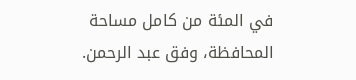في المئة من كامل مساحة المحافظة، وفق عبد الرحمن.